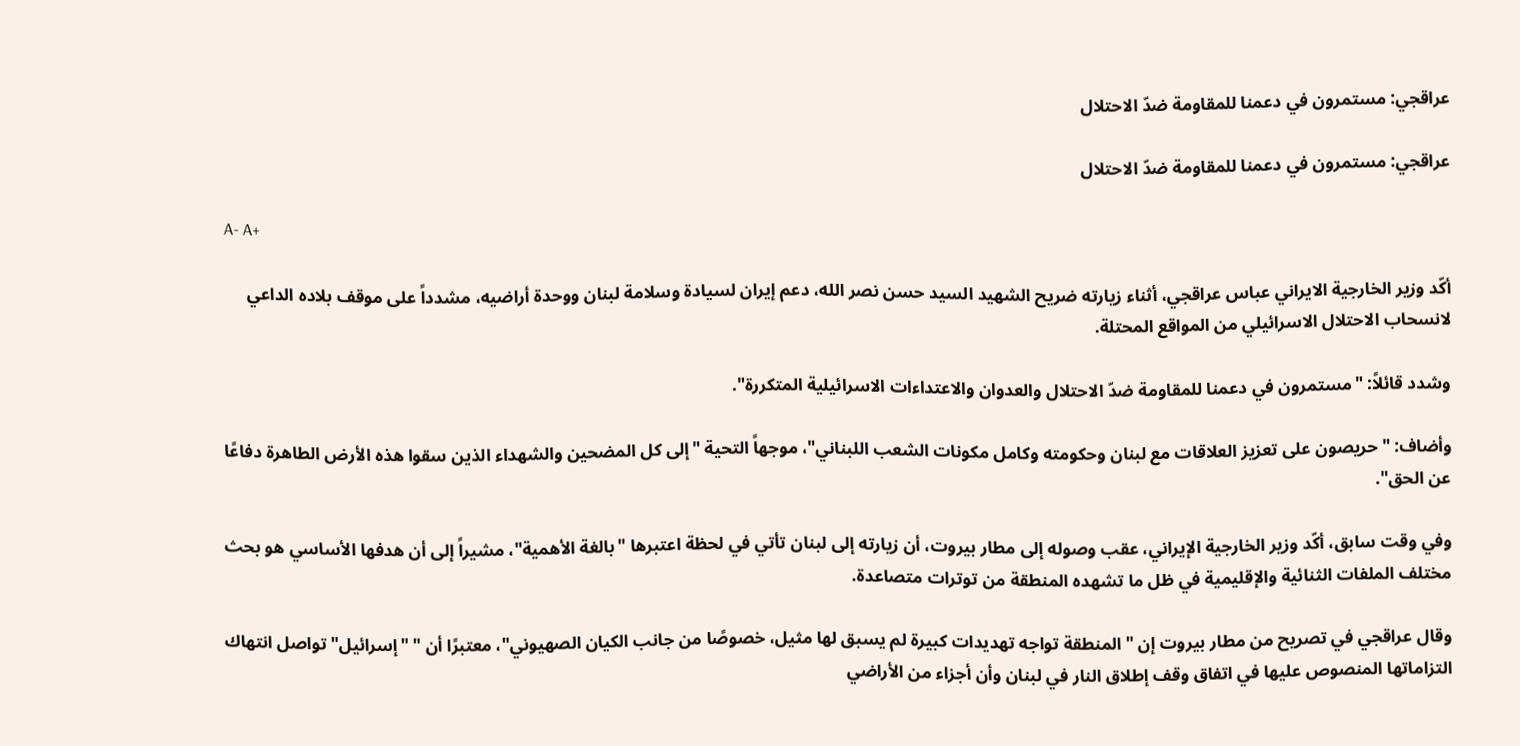عراقجي: مستمرون في دعمنا للمقاومة ضدّ الاحتلال

عراقجي: مستمرون في دعمنا للمقاومة ضدّ الاحتلال

A- A+

أكّد وزير الخارجية الايراني عباس عراقجي، أثناء زيارته ضريح الشهيد السيد حسن نصر الله، دعم إيران لسيادة وسلامة لبنان ووحدة أراضيه، مشدداً على موقف بلاده الداعي لانسحاب الاحتلال الاسرائيلي من المواقع المحتلة.

وشدد قائلاً: "مستمرون في دعمنا للمقاومة ضدّ الاحتلال والعدوان والاعتداءات الاسرائيلية المتكررة".

وأضاف: "حريصون على تعزيز العلاقات مع لبنان وحكومته وكامل مكونات الشعب اللبناني"، موجهاً التحية "إلى كل المضحين والشهداء الذين سقوا هذه الأرض الطاهرة دفاعًا عن الحق".

وفي وقت سابق، أكّد وزير الخارجية الإيراني، عقب وصوله إلى مطار بيروت، أن زيارته إلى لبنان تأتي في لحظة اعتبرها "بالغة الأهمية"، مشيراً إلى أن هدفها الأساسي هو بحث مختلف الملفات الثنائية والإقليمية في ظل ما تشهده المنطقة من توترات متصاعدة.

وقال عراقجي في تصريح من مطار بيروت إن "المنطقة تواجه تهديدات كبيرة لم يسبق لها مثيل، خصوصًا من جانب الكيان الصهيوني"، معتبرًا أن " "إسرائيل" تواصل انتهاك التزاماتها المنصوص عليها في اتفاق وقف إطلاق النار في لبنان وأن أجزاء من الأراضي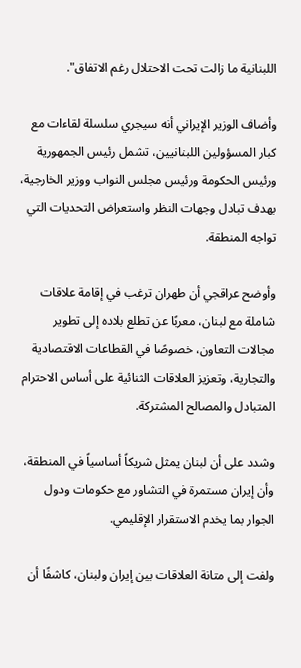اللبنانية ما زالت تحت الاحتلال رغم الاتفاق".

وأضاف الوزير الإيراني أنه سيجري سلسلة لقاءات مع كبار المسؤولين اللبنانيين، تشمل رئيس الجمهورية ورئيس الحكومة ورئيس مجلس النواب ووزير الخارجية، بهدف تبادل وجهات النظر واستعراض التحديات التي تواجه المنطقة.

وأوضح عراقجي أن طهران ترغب في إقامة علاقات شاملة مع لبنان، معربًا عن تطلع بلاده إلى تطوير مجالات التعاون، خصوصًا في القطاعات الاقتصادية والتجارية، وتعزيز العلاقات الثنائية على أساس الاحترام المتبادل والمصالح المشتركة.

وشدد على أن لبنان يمثل شريكاً أساسياً في المنطقة، وأن إيران مستمرة في التشاور مع حكومات ودول الجوار بما يخدم الاستقرار الإقليمي.

ولفت إلى متانة العلاقات بين إيران ولبنان، كاشفًا أن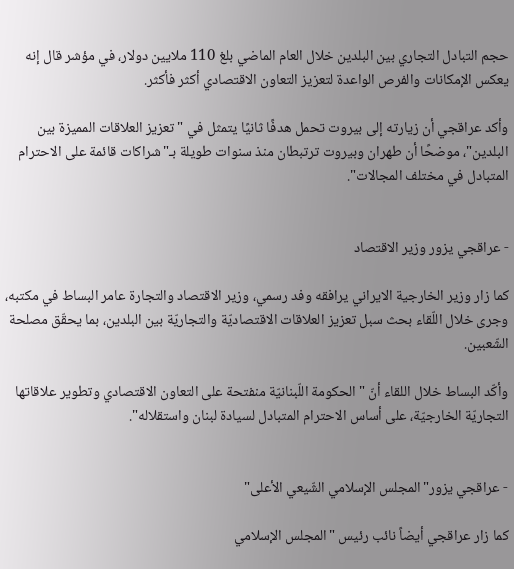حجم التبادل التجاري بين البلدين خلال العام الماضي بلغ 110 ملايين دولار، في مؤشر قال إنه يعكس الإمكانات والفرص الواعدة لتعزيز التعاون الاقتصادي أكثر فأكثر.

وأكد عراقجي أن زيارته إلى بيروت تحمل هدفًا ثانيًا يتمثل في "تعزيز العلاقات المميزة بين البلدين"، موضحًا أن طهران وبيروت ترتبطان منذ سنوات طويلة بـ"شراكات قائمة على الاحترام المتبادل في مختلف المجالات".


- عراقجي يزور وزير الاقتصاد

كما زار وزير الخارجية الايراني يرافقه وفد رسمي، وزير الاقتصاد والتجارة عامر البساط في مكتبه، وجرى خلال اللّقاء بحث سبل تعزيز العلاقات الاقتصاديّة والتجاريّة بين البلدين، بما يحقّق مصلحة الشّعبين.

وأكّد البساط خلال اللقاء أنّ "الحكومة اللّبنانيّة منفتحة على التعاون الاقتصادي وتطوير علاقاتها التجاريّة الخارجيّة، على أساس الاحترام المتبادل لسيادة لبنان واستقلاله".


- عراقجي يزور"المجلس الإسلامي الشّيعي الأعلى"

كما زار عراقجي أيضاً نائب رئيس "المجلس الإسلامي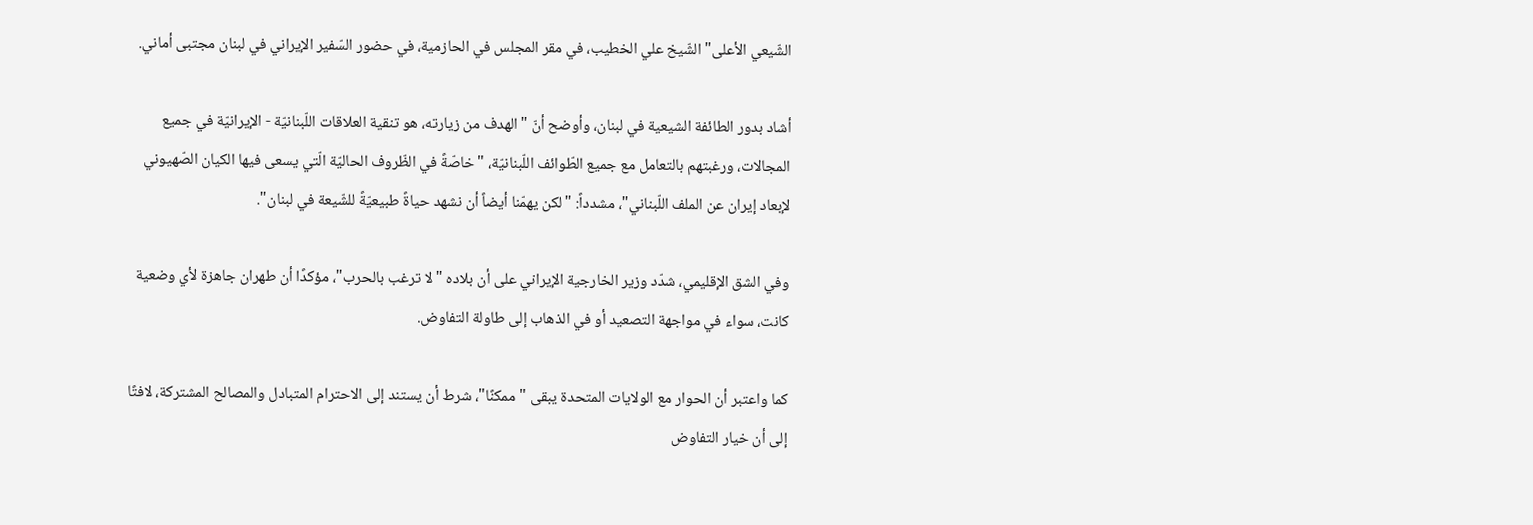الشّيعي الأعلى" الشّيخ علي الخطيب، في مقر المجلس في الحازمية، في حضور السّفير الإيراني في لبنان مجتبى أماني.

أشاد بدور الطائفة الشيعية في لبنان، وأوضح أنّ "الهدف من زيارته، هو تنقية العلاقات اللّبنانيّة - الإيرانيّة في جميع المجالات، ورغبتهم بالتعامل مع جميع الطّوائف اللّبنانيّة، "خاصّةً في الظّروف الحاليّة الّتي يسعى فيها الكيان الصّهيوني لإبعاد إيران عن الملف اللّبناني"، مشدداً: "لكن يهمّنا أيضاً أن نشهد حياةً طبيعيّةً للشّيعة في لبنان".

وفي الشق الإقليمي، شدّد وزير الخارجية الإيراني على أن بلاده "لا ترغب بالحرب"، مؤكدًا أن طهران جاهزة لأي وضعية كانت، سواء في مواجهة التصعيد أو في الذهاب إلى طاولة التفاوض.

كما واعتبر أن الحوار مع الولايات المتحدة يبقى "ممكنًا"، شرط أن يستند إلى الاحترام المتبادل والمصالح المشتركة، لافتًا إلى أن خيار التفاوض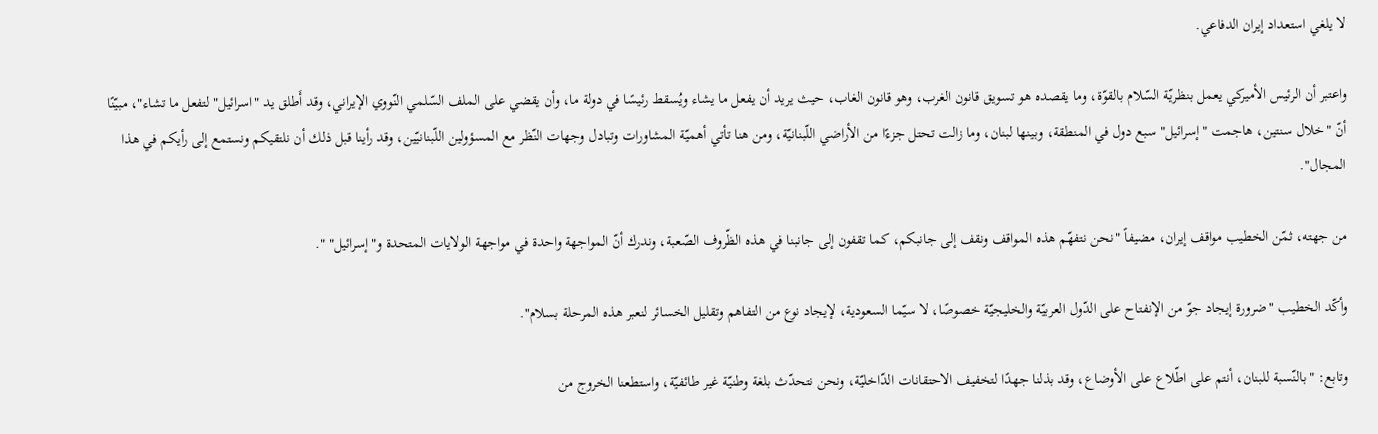لا يلغي استعداد إيران الدفاعي.

واعتبر أن الرئيس الأميركي يعمل بنظريّة السّلام بالقوّة، وما يقصده هو تسويق قانون الغرب، وهو قانون الغاب، حيث يريد أن يفعل ما يشاء ويُسقط رئيسًا في دولة ما، وأن يقضي على الملف السّلمي النّووي الإيراني، وقد أَطلق يد "اسرائيل" لتفعل ما تشاء"، مبيّنًا أنّ "خلال سنتين، هاجمت "إسرائيل" سبع دول في المنطقة، وبينها لبنان، وما زالت تحتل جزءًا من الأراضي اللّبنانيّة، ومن هنا تأتي أهميّة المشاورات وتبادل وجهات النّظر مع المسؤولين اللّبنانيّين، وقد رأينا قبل ذلك أن نلتقيكم ونستمع إلى رأيكم في هذا المجال".

من جهته، ثمّن الخطيب مواقف إيران، مضيفاً "نحن نتفهّم هذه المواقف ونقف إلى جانبكم، كما تقفون إلى جانبنا في هذه الظّروف الصّعبة، وندرك أنّ المواجهة واحدة في مواجهة الولايات المتحدة و"إسرائيل" ".

وأكّد الخطيب "ضرورة إيجاد جوّ من الإنفتاح على الدّول العربيّة والخليجيّة خصوصًا، لا سيّما السعودية، لإيجاد نوع من التفاهم وتقليل الخسائر لنعبر هذه المرحلة بسلام".

وتابع: "بالنّسبة للبنان، أنتم على اطّلاع على الأوضاع، وقد بذلنا جهدًا لتخفيف الاحتقانات الدّاخليّة، ونحن نتحدّث بلغة وطنيّة غير طائفيّة، واستطعنا الخروج من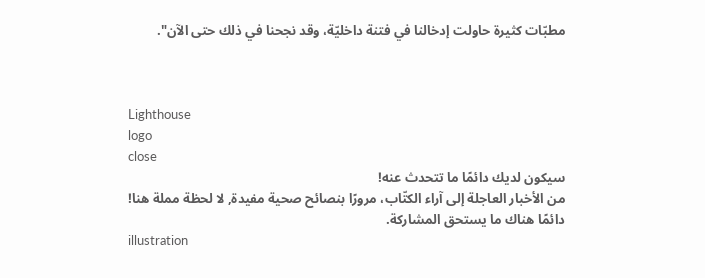مطبّات كثيرة حاولت إدخالنا في فتنة داخليّة، وقد نجحنا في ذلك حتى الآن".



Lighthouse
logo
close
سيكون لديك دائمًا ما تتحدث عنه!
من الأخبار العاجلة إلى آراء الكتّاب، مرورًا بنصائح صحية مفيدة, لا لحظة مملة هنا!
دائمًا هناك ما يستحق المشاركة.
illustration